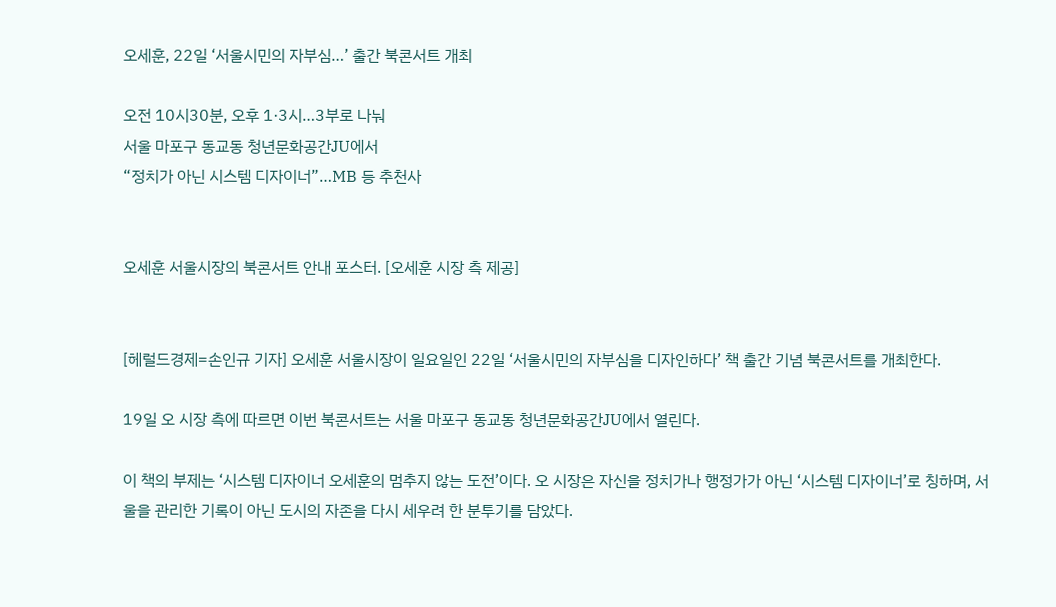오세훈, 22일 ‘서울시민의 자부심…’ 출간 북콘서트 개최

오전 10시30분, 오후 1·3시…3부로 나눠
서울 마포구 동교동 청년문화공간JU에서
“정치가 아닌 시스템 디자이너”…MB 등 추천사


오세훈 서울시장의 북콘서트 안내 포스터. [오세훈 시장 측 제공]


[헤럴드경제=손인규 기자] 오세훈 서울시장이 일요일인 22일 ‘서울시민의 자부심을 디자인하다’ 책 출간 기념 북콘서트를 개최한다.

19일 오 시장 측에 따르면 이번 북콘서트는 서울 마포구 동교동 청년문화공간JU에서 열린다.

이 책의 부제는 ‘시스템 디자이너 오세훈의 멈추지 않는 도전’이다. 오 시장은 자신을 정치가나 행정가가 아닌 ‘시스템 디자이너’로 칭하며, 서울을 관리한 기록이 아닌 도시의 자존을 다시 세우려 한 분투기를 담았다.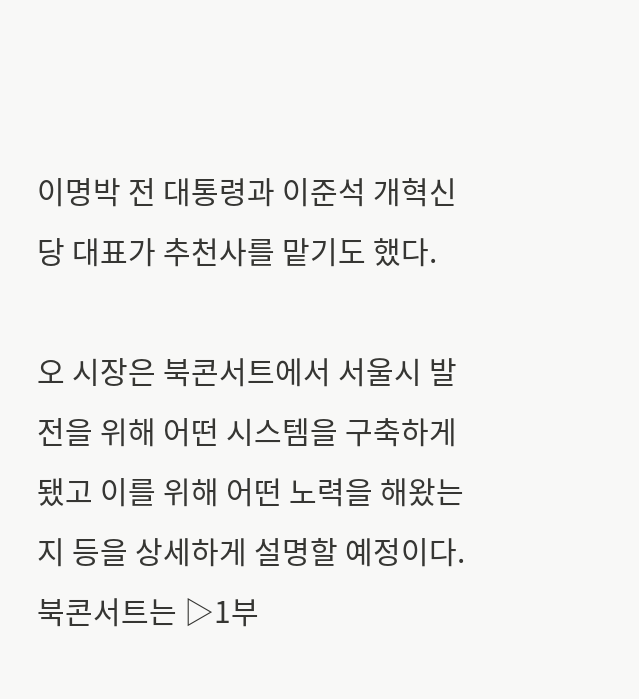이명박 전 대통령과 이준석 개혁신당 대표가 추천사를 맡기도 했다.

오 시장은 북콘서트에서 서울시 발전을 위해 어떤 시스템을 구축하게 됐고 이를 위해 어떤 노력을 해왔는지 등을 상세하게 설명할 예정이다. 북콘서트는 ▷1부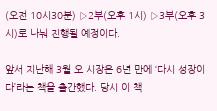(오전 10시30분) ▷2부(오후 1시) ▷3부(오후 3시)로 나눠 진행될 예정이다.

앞서 지난해 3월 오 시장은 6년 만에 ‘다시 성장이다’라는 책을 출간했다. 당시 이 책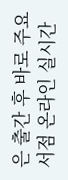은 출간 후 바로 주요 서점 온라인 실시간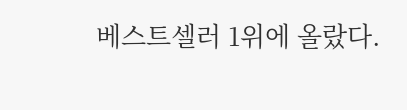베스트셀러 1위에 올랐다.